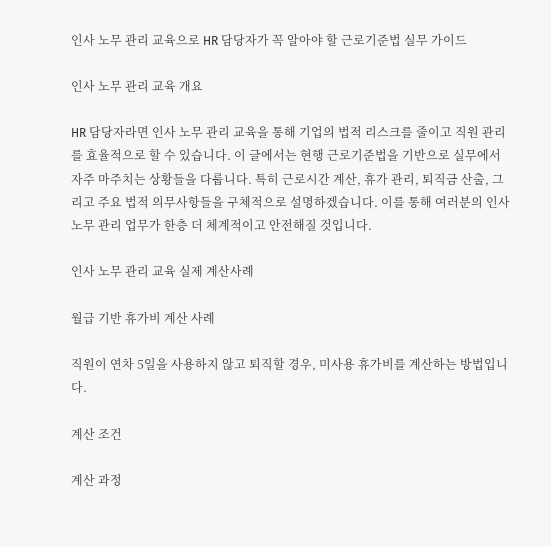인사 노무 관리 교육으로 HR 담당자가 꼭 알아야 할 근로기준법 실무 가이드

인사 노무 관리 교육 개요

HR 담당자라면 인사 노무 관리 교육을 통해 기업의 법적 리스크를 줄이고 직원 관리를 효율적으로 할 수 있습니다. 이 글에서는 현행 근로기준법을 기반으로 실무에서 자주 마주치는 상황들을 다룹니다. 특히 근로시간 계산, 휴가 관리, 퇴직금 산출, 그리고 주요 법적 의무사항들을 구체적으로 설명하겠습니다. 이를 통해 여러분의 인사 노무 관리 업무가 한층 더 체계적이고 안전해질 것입니다.

인사 노무 관리 교육 실제 계산사례

월급 기반 휴가비 계산 사례

직원이 연차 5일을 사용하지 않고 퇴직할 경우, 미사용 휴가비를 계산하는 방법입니다.

계산 조건

계산 과정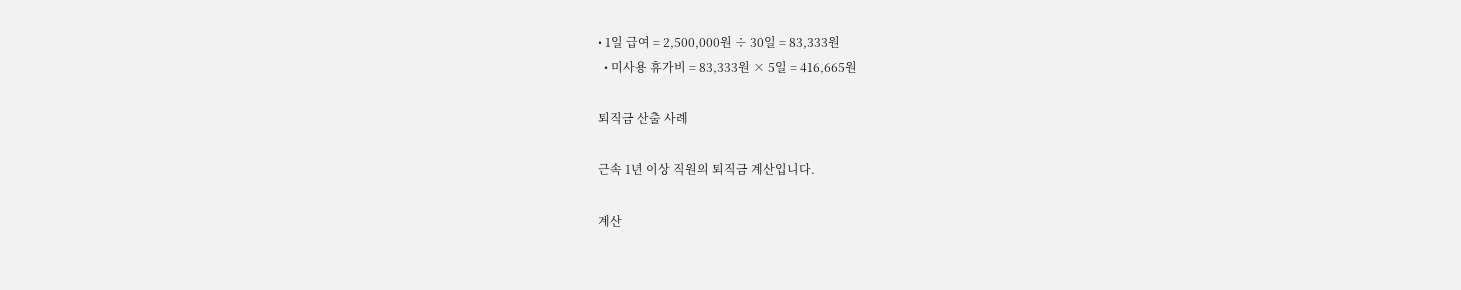• 1일 급여 = 2,500,000원 ÷ 30일 = 83,333원
  • 미사용 휴가비 = 83,333원 × 5일 = 416,665원

퇴직금 산출 사례

근속 1년 이상 직원의 퇴직금 계산입니다.

계산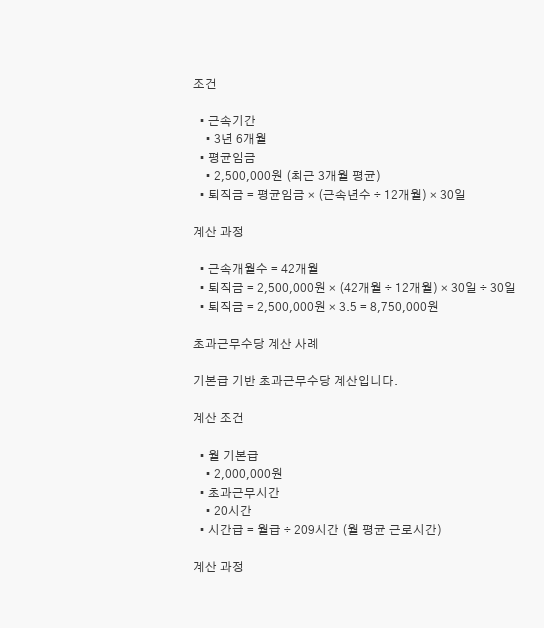조건

  • 근속기간
    • 3년 6개월
  • 평균임금
    • 2,500,000원 (최근 3개월 평균)
  • 퇴직금 = 평균임금 × (근속년수 ÷ 12개월) × 30일

계산 과정

  • 근속개월수 = 42개월
  • 퇴직금 = 2,500,000원 × (42개월 ÷ 12개월) × 30일 ÷ 30일
  • 퇴직금 = 2,500,000원 × 3.5 = 8,750,000원

초과근무수당 계산 사례

기본급 기반 초과근무수당 계산입니다.

계산 조건

  • 월 기본급
    • 2,000,000원
  • 초과근무시간
    • 20시간
  • 시간급 = 월급 ÷ 209시간 (월 평균 근로시간)

계산 과정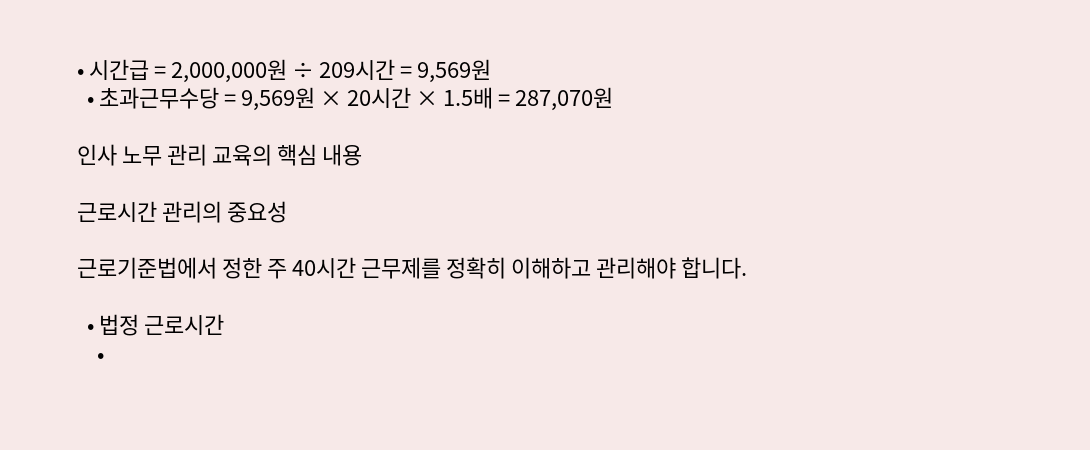• 시간급 = 2,000,000원 ÷ 209시간 = 9,569원
  • 초과근무수당 = 9,569원 × 20시간 × 1.5배 = 287,070원

인사 노무 관리 교육의 핵심 내용

근로시간 관리의 중요성

근로기준법에서 정한 주 40시간 근무제를 정확히 이해하고 관리해야 합니다.

  • 법정 근로시간
    •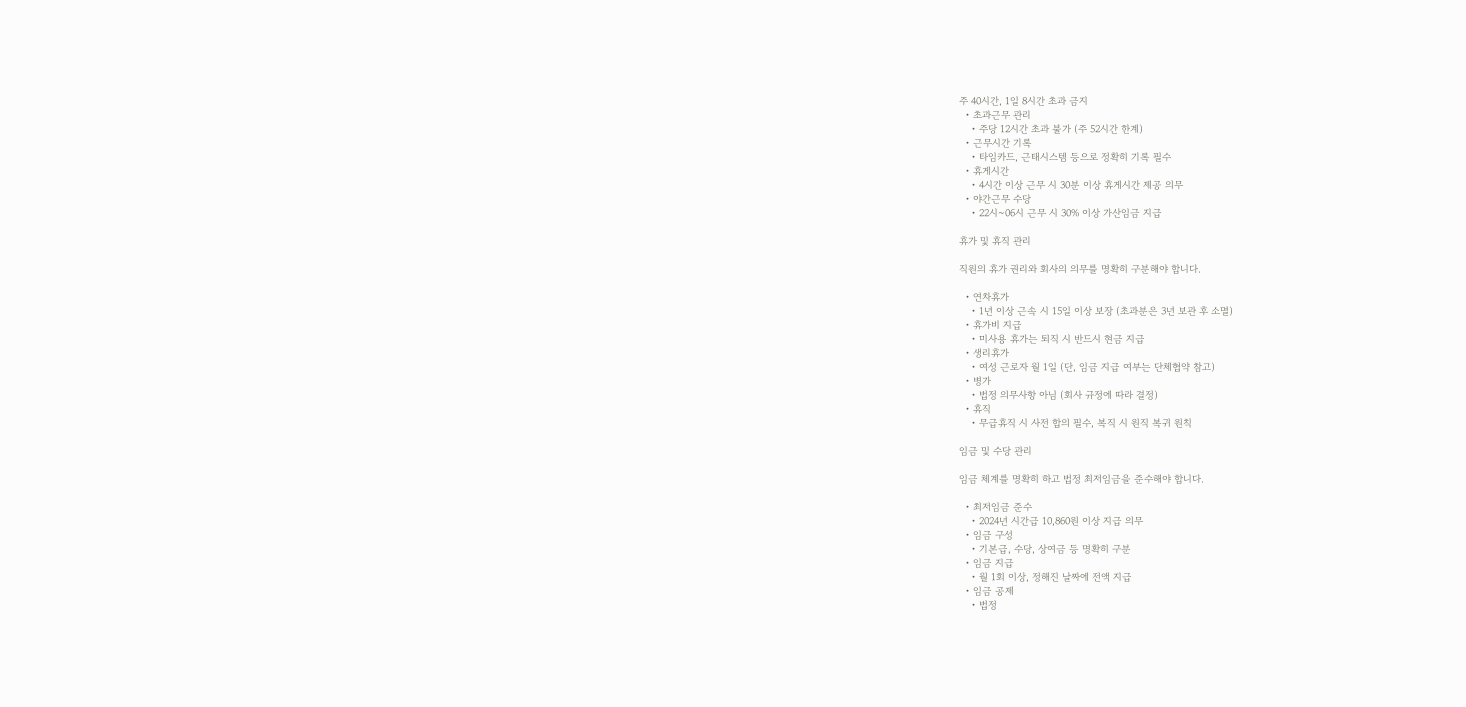주 40시간, 1일 8시간 초과 금지
  • 초과근무 관리
    • 주당 12시간 초과 불가 (주 52시간 한계)
  • 근무시간 기록
    • 타임카드, 근태시스템 등으로 정확히 기록 필수
  • 휴게시간
    • 4시간 이상 근무 시 30분 이상 휴게시간 제공 의무
  • 야간근무 수당
    • 22시~06시 근무 시 30% 이상 가산임금 지급

휴가 및 휴직 관리

직원의 휴가 권리와 회사의 의무를 명확히 구분해야 합니다.

  • 연차휴가
    • 1년 이상 근속 시 15일 이상 보장 (초과분은 3년 보관 후 소멸)
  • 휴가비 지급
    • 미사용 휴가는 퇴직 시 반드시 현금 지급
  • 생리휴가
    • 여성 근로자 월 1일 (단, 임금 지급 여부는 단체협약 참고)
  • 병가
    • 법정 의무사항 아님 (회사 규정에 따라 결정)
  • 휴직
    • 무급휴직 시 사전 합의 필수, 복직 시 원직 복귀 원칙

임금 및 수당 관리

임금 체계를 명확히 하고 법정 최저임금을 준수해야 합니다.

  • 최저임금 준수
    • 2024년 시간급 10,860원 이상 지급 의무
  • 임금 구성
    • 기본급, 수당, 상여금 등 명확히 구분
  • 임금 지급
    • 월 1회 이상, 정해진 날짜에 전액 지급
  • 임금 공제
    • 법정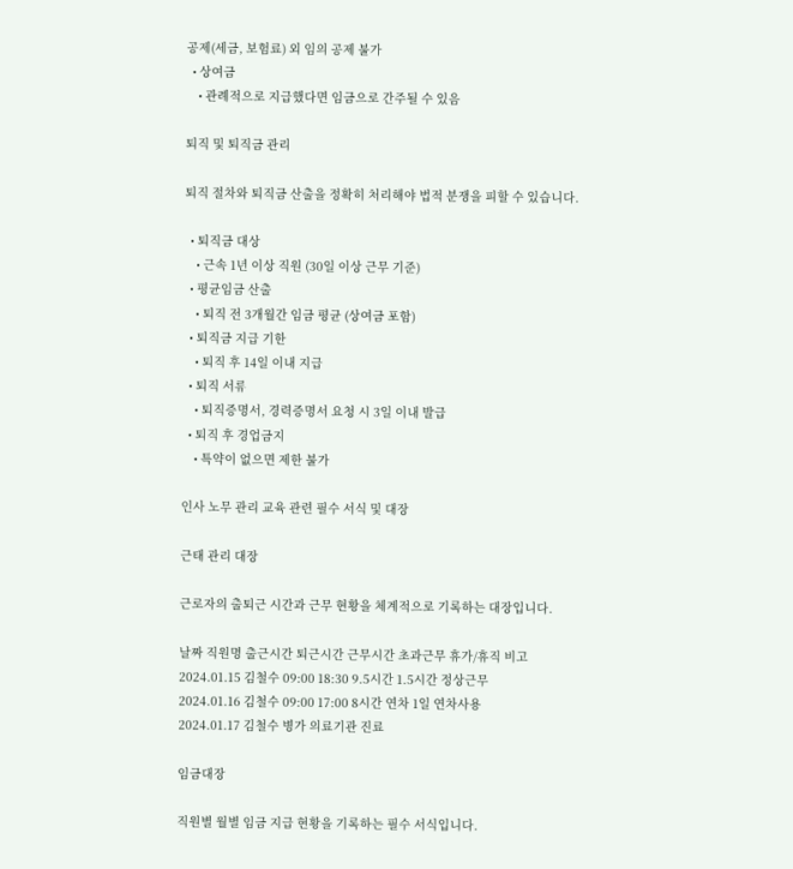공제(세금, 보험료) 외 임의 공제 불가
  • 상여금
    • 관례적으로 지급했다면 임금으로 간주될 수 있음

퇴직 및 퇴직금 관리

퇴직 절차와 퇴직금 산출을 정확히 처리해야 법적 분쟁을 피할 수 있습니다.

  • 퇴직금 대상
    • 근속 1년 이상 직원 (30일 이상 근무 기준)
  • 평균임금 산출
    • 퇴직 전 3개월간 임금 평균 (상여금 포함)
  • 퇴직금 지급 기한
    • 퇴직 후 14일 이내 지급
  • 퇴직 서류
    • 퇴직증명서, 경력증명서 요청 시 3일 이내 발급
  • 퇴직 후 경업금지
    • 특약이 없으면 제한 불가

인사 노무 관리 교육 관련 필수 서식 및 대장

근태 관리 대장

근로자의 출퇴근 시간과 근무 현황을 체계적으로 기록하는 대장입니다.

날짜 직원명 출근시간 퇴근시간 근무시간 초과근무 휴가/휴직 비고
2024.01.15 김철수 09:00 18:30 9.5시간 1.5시간 정상근무
2024.01.16 김철수 09:00 17:00 8시간 연차 1일 연차사용
2024.01.17 김철수 병가 의료기관 진료

임금대장

직원별 월별 임금 지급 현황을 기록하는 필수 서식입니다.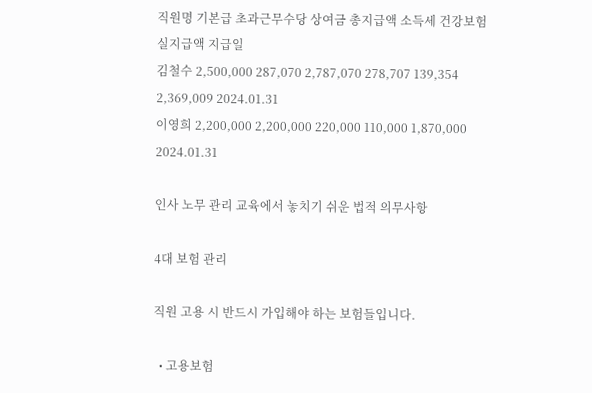직원명 기본급 초과근무수당 상여금 총지급액 소득세 건강보험 실지급액 지급일
김철수 2,500,000 287,070 2,787,070 278,707 139,354 2,369,009 2024.01.31
이영희 2,200,000 2,200,000 220,000 110,000 1,870,000 2024.01.31

인사 노무 관리 교육에서 놓치기 쉬운 법적 의무사항

4대 보험 관리

직원 고용 시 반드시 가입해야 하는 보험들입니다.

  • 고용보험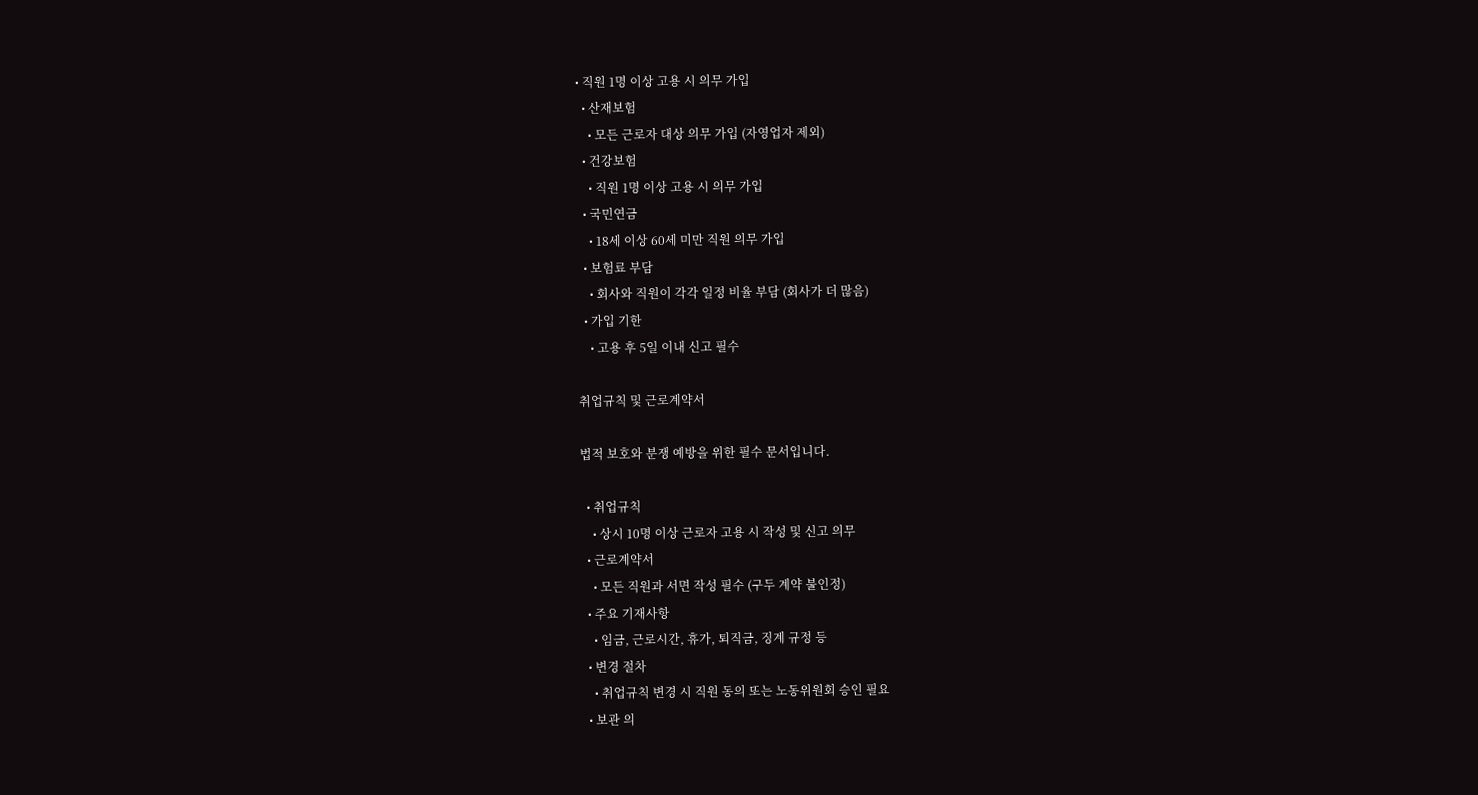• 직원 1명 이상 고용 시 의무 가입
  • 산재보험
    • 모든 근로자 대상 의무 가입 (자영업자 제외)
  • 건강보험
    • 직원 1명 이상 고용 시 의무 가입
  • 국민연금
    • 18세 이상 60세 미만 직원 의무 가입
  • 보험료 부담
    • 회사와 직원이 각각 일정 비율 부담 (회사가 더 많음)
  • 가입 기한
    • 고용 후 5일 이내 신고 필수

취업규칙 및 근로계약서

법적 보호와 분쟁 예방을 위한 필수 문서입니다.

  • 취업규칙
    • 상시 10명 이상 근로자 고용 시 작성 및 신고 의무
  • 근로계약서
    • 모든 직원과 서면 작성 필수 (구두 계약 불인정)
  • 주요 기재사항
    • 임금, 근로시간, 휴가, 퇴직금, 징계 규정 등
  • 변경 절차
    • 취업규칙 변경 시 직원 동의 또는 노동위원회 승인 필요
  • 보관 의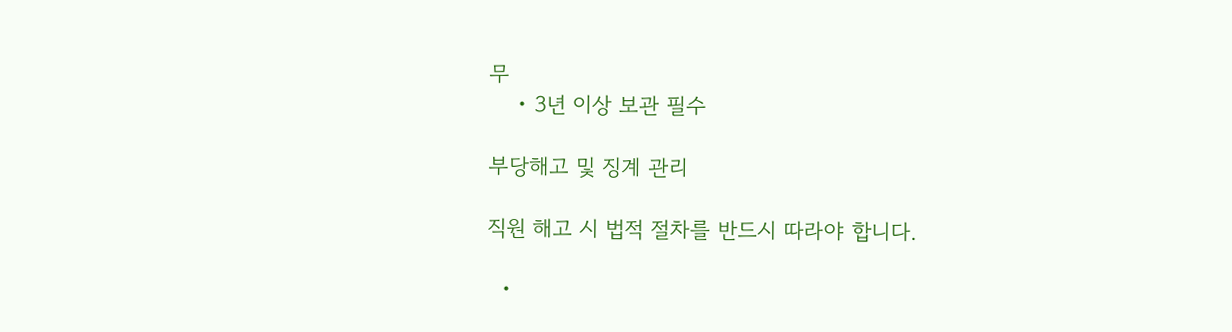무
    • 3년 이상 보관 필수

부당해고 및 징계 관리

직원 해고 시 법적 절차를 반드시 따라야 합니다.

  •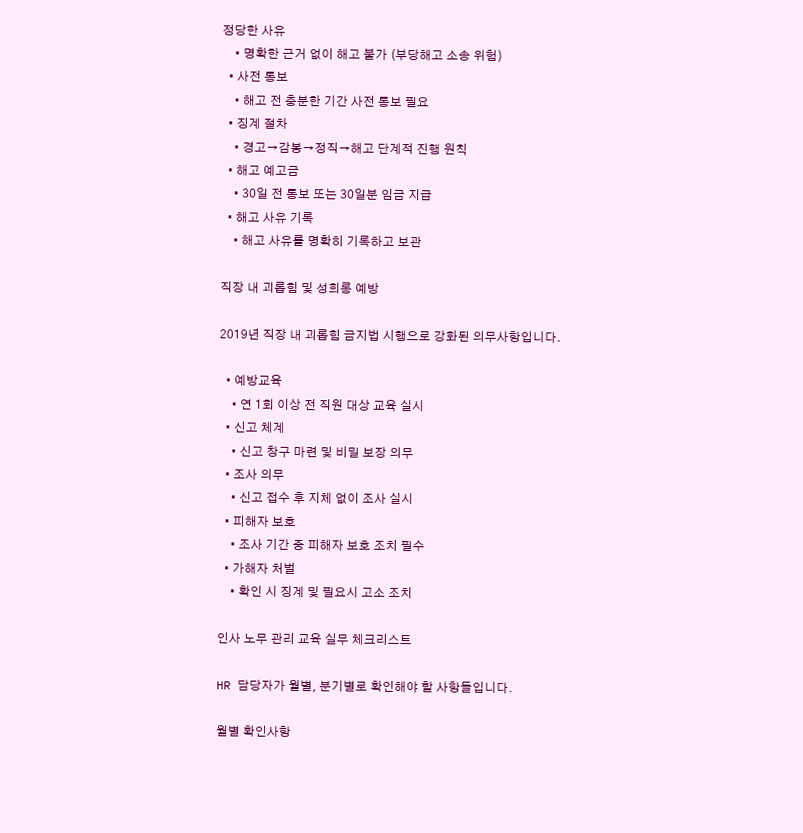정당한 사유
    • 명확한 근거 없이 해고 불가 (부당해고 소송 위험)
  • 사전 통보
    • 해고 전 충분한 기간 사전 통보 필요
  • 징계 절차
    • 경고→감봉→정직→해고 단계적 진행 원칙
  • 해고 예고금
    • 30일 전 통보 또는 30일분 임금 지급
  • 해고 사유 기록
    • 해고 사유를 명확히 기록하고 보관

직장 내 괴롭힘 및 성희롱 예방

2019년 직장 내 괴롭힘 금지법 시행으로 강화된 의무사항입니다.

  • 예방교육
    • 연 1회 이상 전 직원 대상 교육 실시
  • 신고 체계
    • 신고 창구 마련 및 비밀 보장 의무
  • 조사 의무
    • 신고 접수 후 지체 없이 조사 실시
  • 피해자 보호
    • 조사 기간 중 피해자 보호 조치 필수
  • 가해자 처벌
    • 확인 시 징계 및 필요시 고소 조치

인사 노무 관리 교육 실무 체크리스트

HR 담당자가 월별, 분기별로 확인해야 할 사항들입니다.

월별 확인사항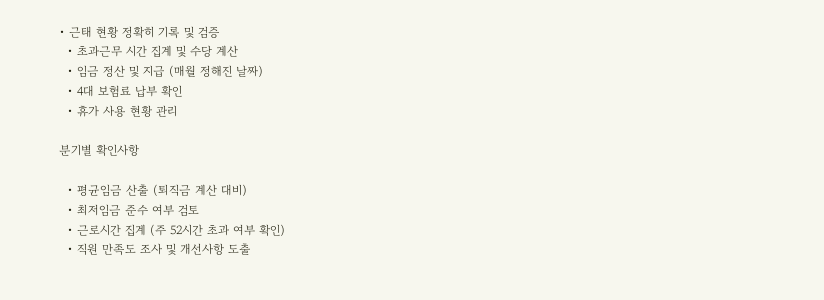• 근태 현황 정확히 기록 및 검증
  • 초과근무 시간 집계 및 수당 계산
  • 임금 정산 및 지급 (매월 정해진 날짜)
  • 4대 보험료 납부 확인
  • 휴가 사용 현황 관리

분기별 확인사항

  • 평균임금 산출 (퇴직금 계산 대비)
  • 최저임금 준수 여부 검토
  • 근로시간 집계 (주 52시간 초과 여부 확인)
  • 직원 만족도 조사 및 개선사항 도출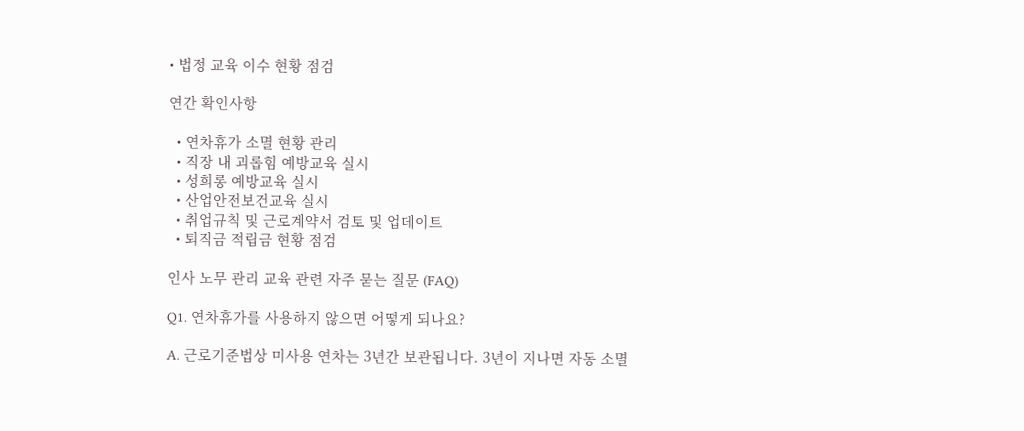• 법정 교육 이수 현황 점검

연간 확인사항

  • 연차휴가 소멸 현황 관리
  • 직장 내 괴롭힘 예방교육 실시
  • 성희롱 예방교육 실시
  • 산업안전보건교육 실시
  • 취업규칙 및 근로계약서 검토 및 업데이트
  • 퇴직금 적립금 현황 점검

인사 노무 관리 교육 관련 자주 묻는 질문 (FAQ)

Q1. 연차휴가를 사용하지 않으면 어떻게 되나요?

A. 근로기준법상 미사용 연차는 3년간 보관됩니다. 3년이 지나면 자동 소멸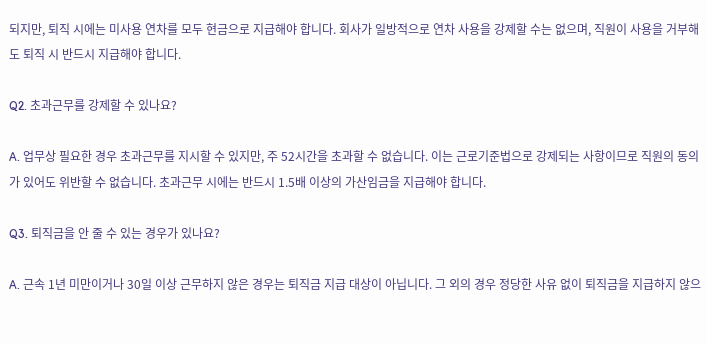되지만, 퇴직 시에는 미사용 연차를 모두 현금으로 지급해야 합니다. 회사가 일방적으로 연차 사용을 강제할 수는 없으며, 직원이 사용을 거부해도 퇴직 시 반드시 지급해야 합니다.

Q2. 초과근무를 강제할 수 있나요?

A. 업무상 필요한 경우 초과근무를 지시할 수 있지만, 주 52시간을 초과할 수 없습니다. 이는 근로기준법으로 강제되는 사항이므로 직원의 동의가 있어도 위반할 수 없습니다. 초과근무 시에는 반드시 1.5배 이상의 가산임금을 지급해야 합니다.

Q3. 퇴직금을 안 줄 수 있는 경우가 있나요?

A. 근속 1년 미만이거나 30일 이상 근무하지 않은 경우는 퇴직금 지급 대상이 아닙니다. 그 외의 경우 정당한 사유 없이 퇴직금을 지급하지 않으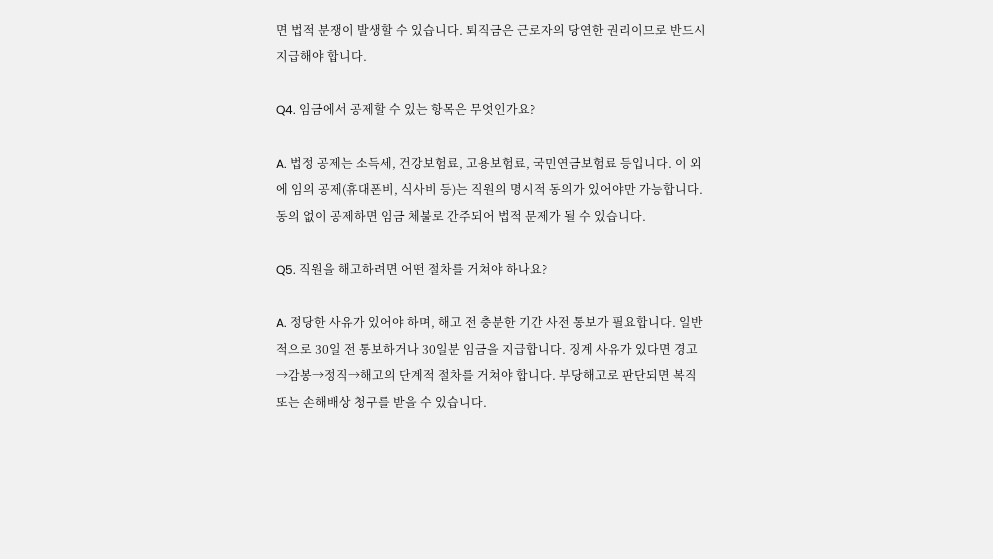면 법적 분쟁이 발생할 수 있습니다. 퇴직금은 근로자의 당연한 권리이므로 반드시 지급해야 합니다.

Q4. 임금에서 공제할 수 있는 항목은 무엇인가요?

A. 법정 공제는 소득세, 건강보험료, 고용보험료, 국민연금보험료 등입니다. 이 외에 임의 공제(휴대폰비, 식사비 등)는 직원의 명시적 동의가 있어야만 가능합니다. 동의 없이 공제하면 임금 체불로 간주되어 법적 문제가 될 수 있습니다.

Q5. 직원을 해고하려면 어떤 절차를 거쳐야 하나요?

A. 정당한 사유가 있어야 하며, 해고 전 충분한 기간 사전 통보가 필요합니다. 일반적으로 30일 전 통보하거나 30일분 임금을 지급합니다. 징계 사유가 있다면 경고→감봉→정직→해고의 단계적 절차를 거쳐야 합니다. 부당해고로 판단되면 복직 또는 손해배상 청구를 받을 수 있습니다.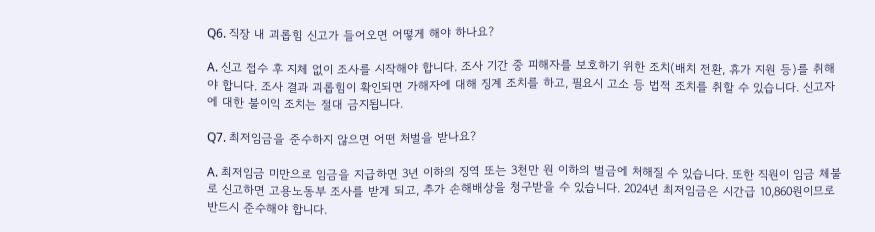Q6. 직장 내 괴롭힘 신고가 들어오면 어떻게 해야 하나요?

A. 신고 접수 후 지체 없이 조사를 시작해야 합니다. 조사 기간 중 피해자를 보호하기 위한 조치(배치 전환, 휴가 지원 등)를 취해야 합니다. 조사 결과 괴롭힘이 확인되면 가해자에 대해 징계 조치를 하고, 필요시 고소 등 법적 조치를 취할 수 있습니다. 신고자에 대한 불이익 조치는 절대 금지됩니다.

Q7. 최저임금을 준수하지 않으면 어떤 처벌을 받나요?

A. 최저임금 미만으로 임금을 지급하면 3년 이하의 징역 또는 3천만 원 이하의 벌금에 처해질 수 있습니다. 또한 직원이 임금 체불로 신고하면 고용노동부 조사를 받게 되고, 추가 손해배상을 청구받을 수 있습니다. 2024년 최저임금은 시간급 10,860원이므로 반드시 준수해야 합니다.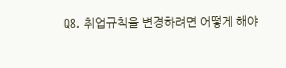Q8. 취업규칙을 변경하려면 어떻게 해야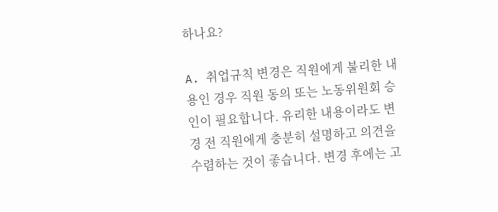하나요?

A. 취업규칙 변경은 직원에게 불리한 내용인 경우 직원 동의 또는 노동위원회 승인이 필요합니다. 유리한 내용이라도 변경 전 직원에게 충분히 설명하고 의견을 수렴하는 것이 좋습니다. 변경 후에는 고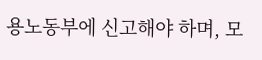용노동부에 신고해야 하며, 모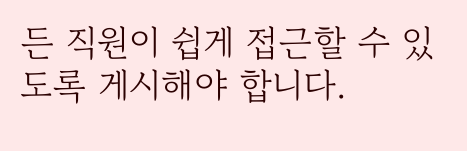든 직원이 쉽게 접근할 수 있도록 게시해야 합니다.